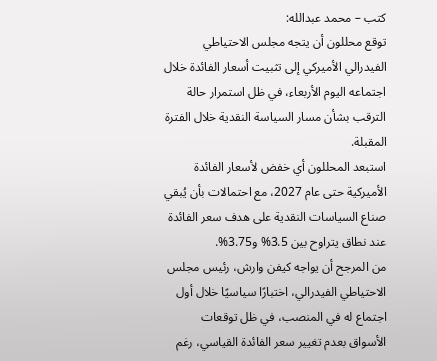كتب – محمد عبدالله:
توقع محللون أن يتجه مجلس الاحتياطي الفيدرالي الأميركي إلى تثبيت أسعار الفائدة خلال اجتماعه اليوم الأربعاء، في ظل استمرار حالة الترقب بشأن مسار السياسة النقدية خلال الفترة المقبلة.
استبعد المحللون أي خفض لأسعار الفائدة الأميركية حتى عام 2027، مع احتمالات بأن يُبقي صناع السياسات النقدية على هدف سعر الفائدة عند نطاق يتراوح بين 3.5% و3.75%.
من المرجح أن يواجه كيفن وارش، رئيس مجلس الاحتياطي الفيدرالي، اختبارًا سياسيًا خلال أول اجتماع له في المنصب، في ظل توقعات الأسواق بعدم تغيير سعر الفائدة القياسي، رغم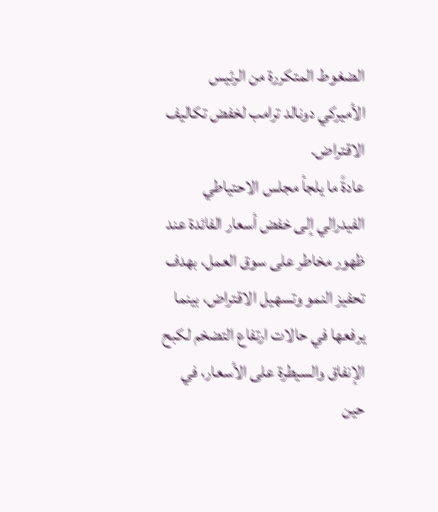الضغوط المتكررة من الرئيس الأميركي دونالد ترامب لخفض تكاليف الاقتراض.
عادةً ما يلجأ مجلس الاحتياطي الفيدرالي إلى خفض أسعار الفائدة عند ظهور مخاطر على سوق العمل، بهدف تحفيز النمو وتسهيل الاقتراض، بينما يرفعها في حالات ارتفاع التضخم لكبح الإنفاق والسيطرة على الأسعار، في حين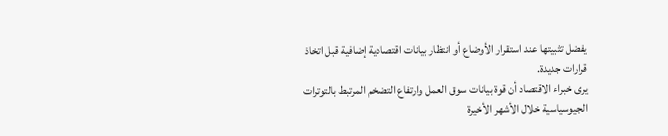يفضل تثبيتها عند استقرار الأوضاع أو انتظار بيانات اقتصادية إضافية قبل اتخاذ قرارات جديدة.
يرى خبراء الاقتصاد أن قوة بيانات سوق العمل وارتفاع التضخم المرتبط بالتوترات الجيوسياسية خلال الأشهر الأخيرة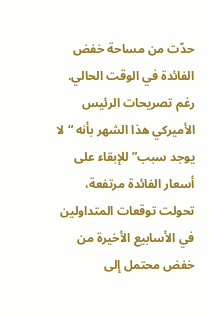حدّت من مساحة خفض الفائدة في الوقت الحالي.
رغم تصريحات الرئيس الأميركي هذا الشهر بأنه “لا يوجد سبب” للإبقاء على أسعار الفائدة مرتفعة، تحولت توقعات المتداولين في الأسابيع الأخيرة من خفض محتمل إلى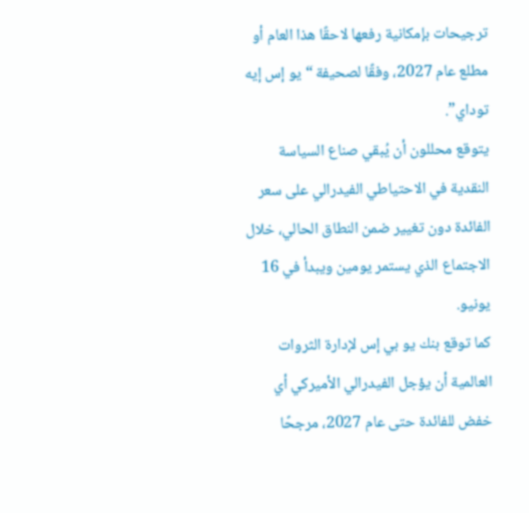ترجيحات بإمكانية رفعها لاحقًا هذا العام أو مطلع عام 2027، وفقًا لصحيفة “يو إس إيه توداي”.
يتوقع محللون أن يُبقي صناع السياسة النقدية في الاحتياطي الفيدرالي على سعر الفائدة دون تغيير ضمن النطاق الحالي، خلال الاجتماع الذي يستمر يومين ويبدأ في 16 يونيو.
كما توقع بنك يو بي إس لإدارة الثروات العالمية أن يؤجل الفيدرالي الأميركي أي خفض للفائدة حتى عام 2027، مرجحًا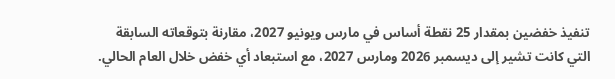تنفيذ خفضين بمقدار 25 نقطة أساس في مارس ويونيو 2027، مقارنة بتوقعاته السابقة التي كانت تشير إلى ديسمبر 2026 ومارس 2027، مع استبعاد أي خفض خلال العام الحالي.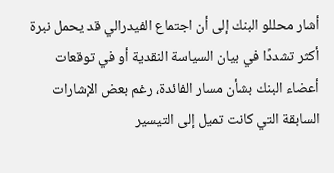أشار محللو البنك إلى أن اجتماع الفيدرالي قد يحمل نبرة أكثر تشددًا في بيان السياسة النقدية أو في توقعات أعضاء البنك بشأن مسار الفائدة، رغم بعض الإشارات السابقة التي كانت تميل إلى التيسير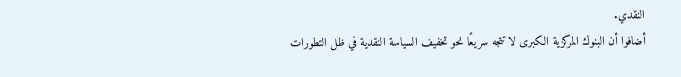النقدي.
أضافوا أن البنوك المركزية الكبرى لا تتجه سريعًا نحو تخفيف السياسة النقدية في ظل التطورات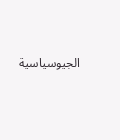الجيوسياسية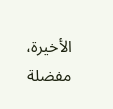الأخيرة، مفضلة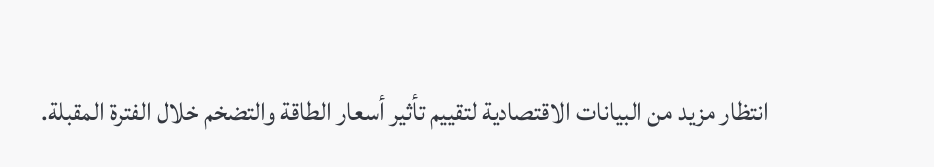انتظار مزيد من البيانات الاقتصادية لتقييم تأثير أسعار الطاقة والتضخم خلال الفترة المقبلة.